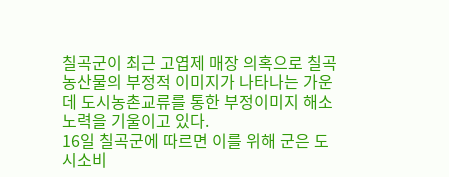칠곡군이 최근 고엽제 매장 의혹으로 칠곡농산물의 부정적 이미지가 나타나는 가운데 도시농촌교류를 통한 부정이미지 해소노력을 기울이고 있다.
16일 칠곡군에 따르면 이를 위해 군은 도시소비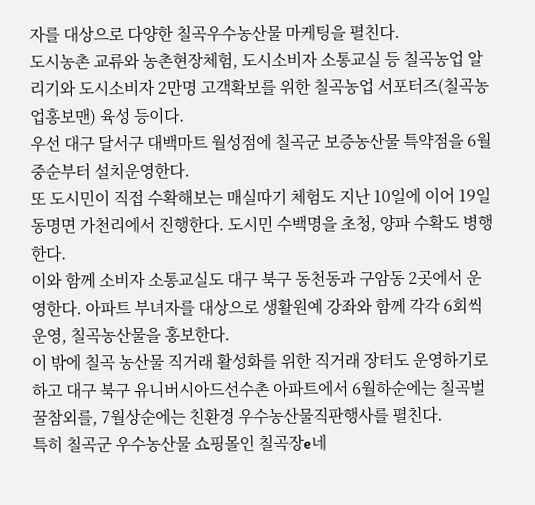자를 대상으로 다양한 칠곡우수농산물 마케팅을 펼친다.
도시농촌 교류와 농촌현장체험, 도시소비자 소통교실 등 칠곡농업 알리기와 도시소비자 2만명 고객확보를 위한 칠곡농업 서포터즈(칠곡농업홍보맨) 육성 등이다.
우선 대구 달서구 대백마트 월성점에 칠곡군 보증농산물 특약점을 6월중순부터 설치운영한다.
또 도시민이 직접 수확해보는 매실따기 체험도 지난 10일에 이어 19일 동명면 가천리에서 진행한다. 도시민 수백명을 초청, 양파 수확도 병행한다.
이와 함께 소비자 소통교실도 대구 북구 동천동과 구암동 2곳에서 운영한다. 아파트 부녀자를 대상으로 생활원예 강좌와 함께 각각 6회씩 운영, 칠곡농산물을 홍보한다.
이 밖에 칠곡 농산물 직거래 활성화를 위한 직거래 장터도 운영하기로 하고 대구 북구 유니버시아드선수촌 아파트에서 6월하순에는 칠곡벌꿀참외를, 7월상순에는 친환경 우수농산물직판행사를 펼친다.
특히 칠곡군 우수농산물 쇼핑몰인 칠곡장e네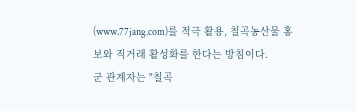(www.77jang.com)를 적극 활용, 칠곡농산물 홍보와 직거래 활성화를 한다는 방침이다.
군 관계자는 "칠곡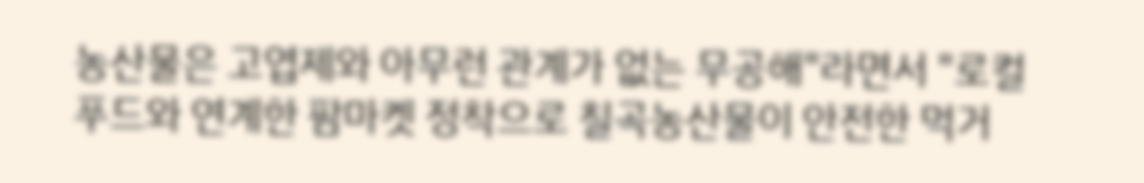농산물은 고엽제와 아무런 관계가 없는 무공해"라면서 "로컬푸드와 연계한 팜마켓 정착으로 칠곡농산물이 안전한 먹거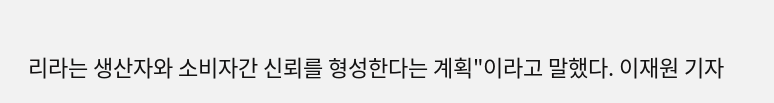리라는 생산자와 소비자간 신뢰를 형성한다는 계획"이라고 말했다. 이재원 기자